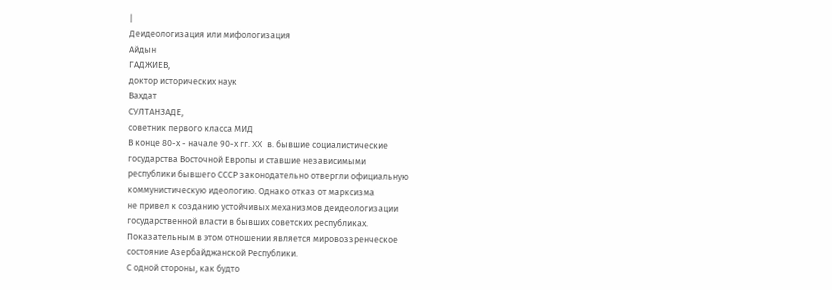|
Деидеологизация или мифологизация
Айдын
ГАДЖИЕВ,
доктор исторических наук
Вахдат
СУЛТАНЗАДЕ,
советник первого класса МИД
В конце 80-х - начале 90-х гг. XX в. бывшие социалистические
государства Восточной Европы и ставшие независимыми
республики бывшего СССР законодательно отвергли официальную
коммунистическую идеологию. Однако отказ от марксизма
не привел к созданию устойчивых механизмов деидеологизации
государственной власти в бывших советских республиках.
Показательным в этом отношении является мировоззренческое
состояние Азербайджанской Республики.
С одной стороны, как будто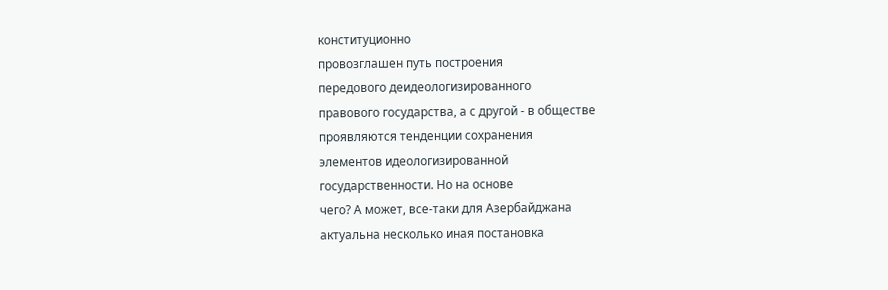конституционно
провозглашен путь построения
передового деидеологизированного
правового государства, а с другой - в обществе
проявляются тенденции сохранения
элементов идеологизированной
государственности. Но на основе
чего? А может, все-таки для Азербайджана
актуальна несколько иная постановка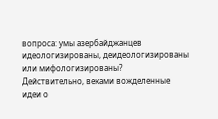вопроса: умы азербайджанцев
идеологизированы, деидеологизированы
или мифологизированы?
Действительно, веками вожделенные
идеи о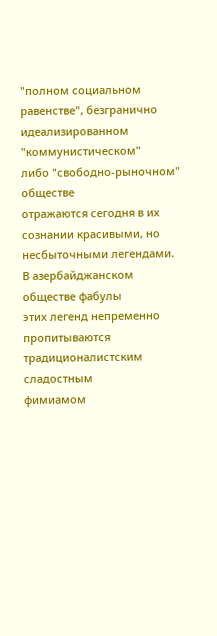"полном социальном
равенстве", безгранично
идеализированном "коммунистическом"
либо "свободно-рыночном" обществе
отражаются сегодня в их сознании красивыми, но
несбыточными легендами.
В азербайджанском обществе фабулы
этих легенд непременно пропитываются
традиционалистским сладостным
фимиамом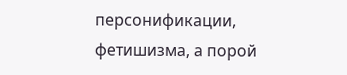персонификации, фетишизма, а порой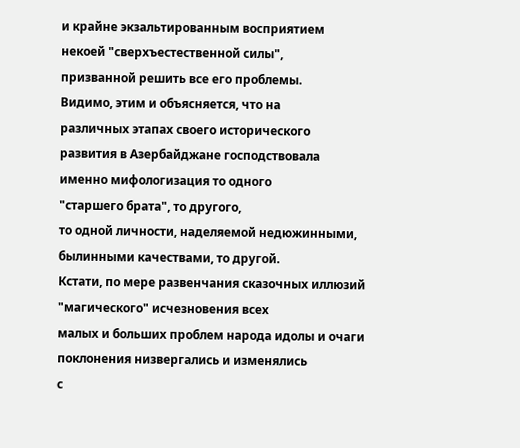и крайне экзальтированным восприятием
некоей "сверхъестественной силы",
призванной решить все его проблемы.
Видимо, этим и объясняется, что на
различных этапах своего исторического
развития в Азербайджане господствовала
именно мифологизация то одного
"старшего брата", то другого,
то одной личности, наделяемой недюжинными,
былинными качествами, то другой.
Кстати, по мере развенчания сказочных иллюзий
"магического" исчезновения всех
малых и больших проблем народа идолы и очаги
поклонения низвергались и изменялись
с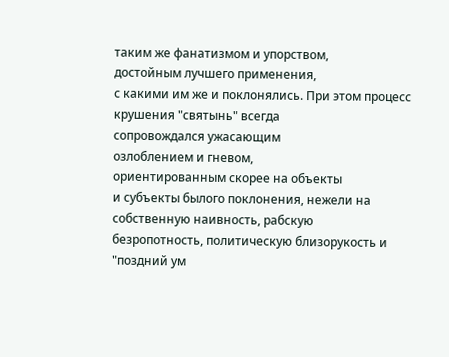таким же фанатизмом и упорством,
достойным лучшего применения,
с какими им же и поклонялись. При этом процесс
крушения "святынь" всегда
сопровождался ужасающим
озлоблением и гневом,
ориентированным скорее на объекты
и субъекты былого поклонения, нежели на
собственную наивность, рабскую
безропотность, политическую близорукость и
"поздний ум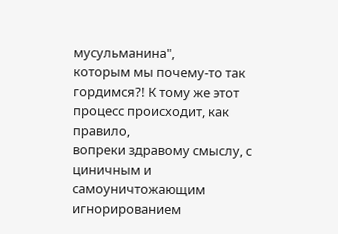мусульманина",
которым мы почему-то так
гордимся?! К тому же этот
процесс происходит, как правило,
вопреки здравому смыслу, с циничным и
самоуничтожающим игнорированием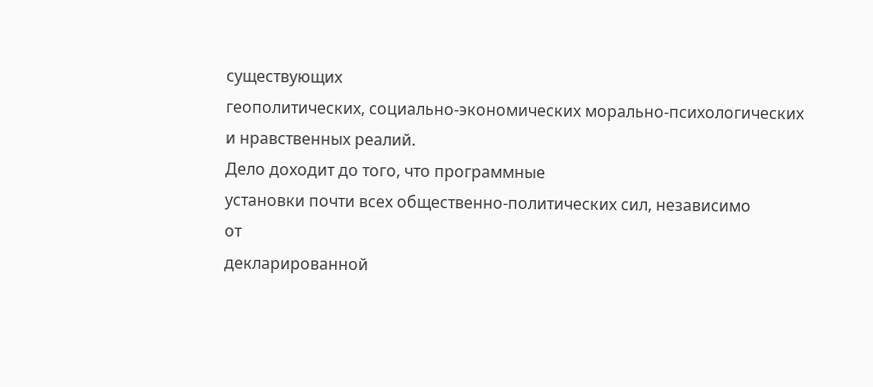существующих
геополитических, социально-экономических морально-психологических
и нравственных реалий.
Дело доходит до того, что программные
установки почти всех общественно-политических сил, независимо
от
декларированной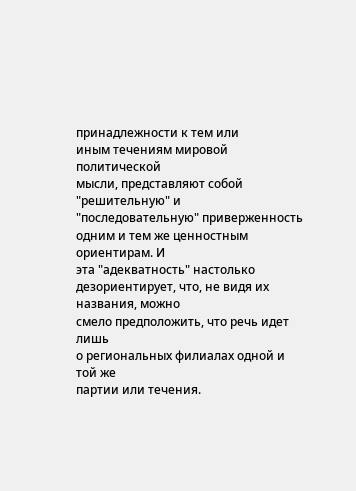принадлежности к тем или
иным течениям мировой политической
мысли, представляют собой "решительную" и
"последовательную" приверженность
одним и тем же ценностным ориентирам. И
эта "адекватность" настолько
дезориентирует, что, не видя их названия, можно
смело предположить, что речь идет лишь
о региональных филиалах одной и той же
партии или течения.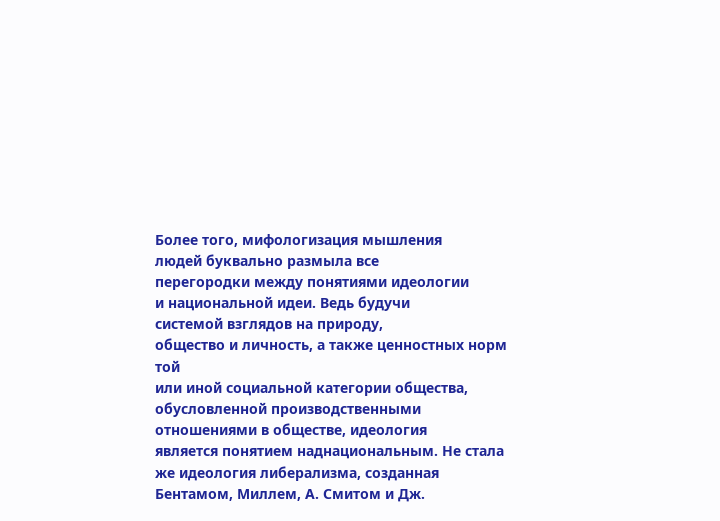Более того, мифологизация мышления
людей буквально размыла все
перегородки между понятиями идеологии
и национальной идеи. Ведь будучи
системой взглядов на природу,
общество и личность, а также ценностных норм той
или иной социальной категории общества,
обусловленной производственными
отношениями в обществе, идеология
является понятием наднациональным. Не стала
же идеология либерализма, созданная
Бентамом, Миллем, А. Смитом и Дж.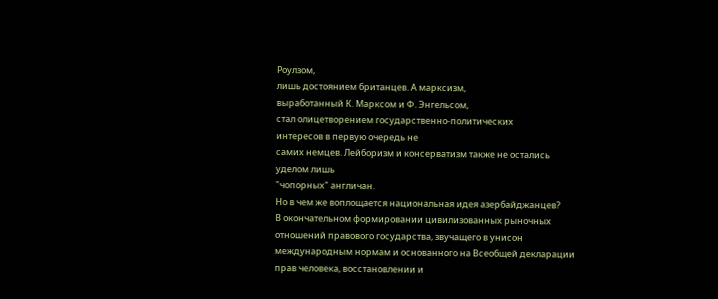Роулзом,
лишь достоянием британцев. А марксизм,
выработанный К. Марксом и Ф. Энгельсом,
стал олицетворением государственно-политических
интересов в первую очередь не
самих немцев. Лейборизм и консерватизм также не остались
уделом лишь
"чопорных" англичан.
Но в чем же воплощается национальная идея азербайджанцев?
В окончательном формировании цивилизованных рыночных
отношений правового государства, звучащего в унисон
международным нормам и основанного на Всеобщей декларации
прав человека, восстановлении и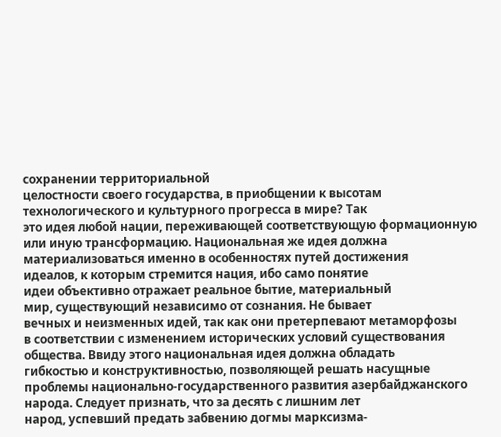сохранении территориальной
целостности своего государства, в приобщении к высотам
технологического и культурного прогресса в мире? Так
это идея любой нации, переживающей соответствующую формационную
или иную трансформацию. Национальная же идея должна
материализоваться именно в особенностях путей достижения
идеалов, к которым стремится нация, ибо само понятие
идеи объективно отражает реальное бытие, материальный
мир, существующий независимо от сознания. Не бывает
вечных и неизменных идей, так как они претерпевают метаморфозы
в соответствии с изменением исторических условий существования
общества. Ввиду этого национальная идея должна обладать
гибкостью и конструктивностью, позволяющей решать насущные
проблемы национально-государственного развития азербайджанского
народа. Следует признать, что за десять с лишним лет
народ, успевший предать забвению догмы марксизма-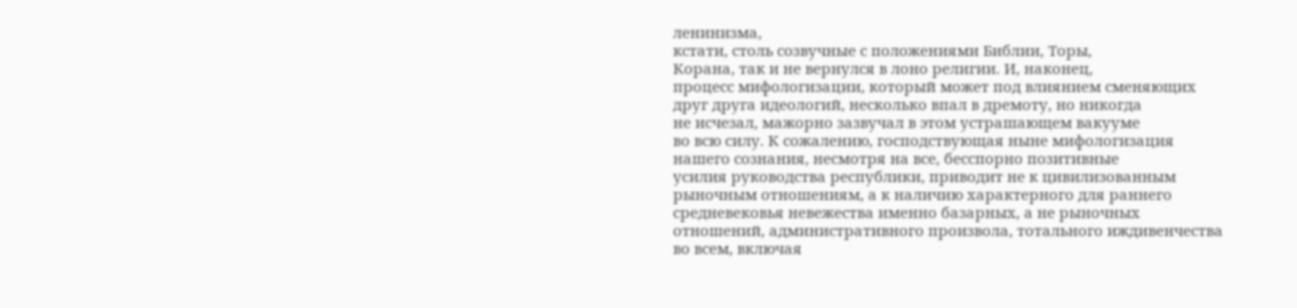ленинизма,
кстати, столь созвучные с положениями Библии, Торы,
Корана, так и не вернулся в лоно религии. И, наконец,
процесс мифологизации, который может под влиянием сменяющих
друг друга идеологий, несколько впал в дремоту, но никогда
не исчезал, мажорно зазвучал в этом устрашающем вакууме
во всю силу. К сожалению, господствующая ныне мифологизация
нашего сознания, несмотря на все, бесспорно позитивные
усилия руководства республики, приводит не к цивилизованным
рыночным отношениям, а к наличию характерного для раннего
средневековья невежества именно базарных, а не рыночных
отношений, административного произвола, тотального иждивенчества
во всем, включая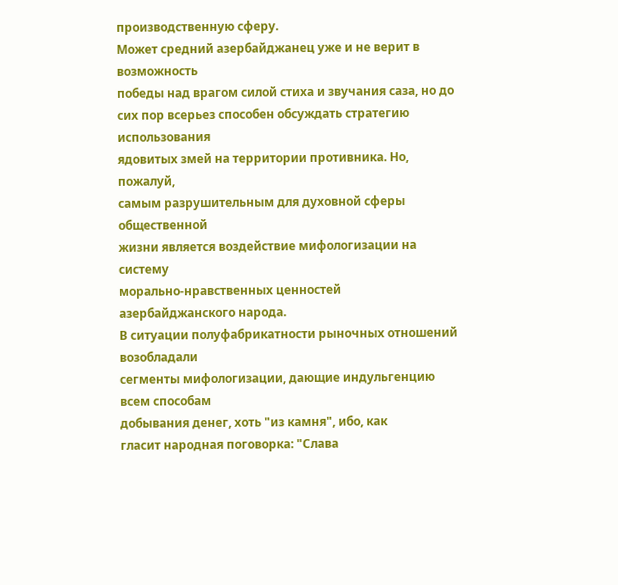производственную сферу.
Может средний азербайджанец уже и не верит в возможность
победы над врагом силой стиха и звучания саза, но до
сих пор всерьез способен обсуждать стратегию использования
ядовитых змей на территории противника. Но, пожалуй,
самым разрушительным для духовной сферы общественной
жизни является воздействие мифологизации на систему
морально-нравственных ценностей азербайджанского народа.
В ситуации полуфабрикатности рыночных отношений возобладали
сегменты мифологизации, дающие индульгенцию всем способам
добывания денег, хоть "из камня", ибо, как
гласит народная поговорка: "Слава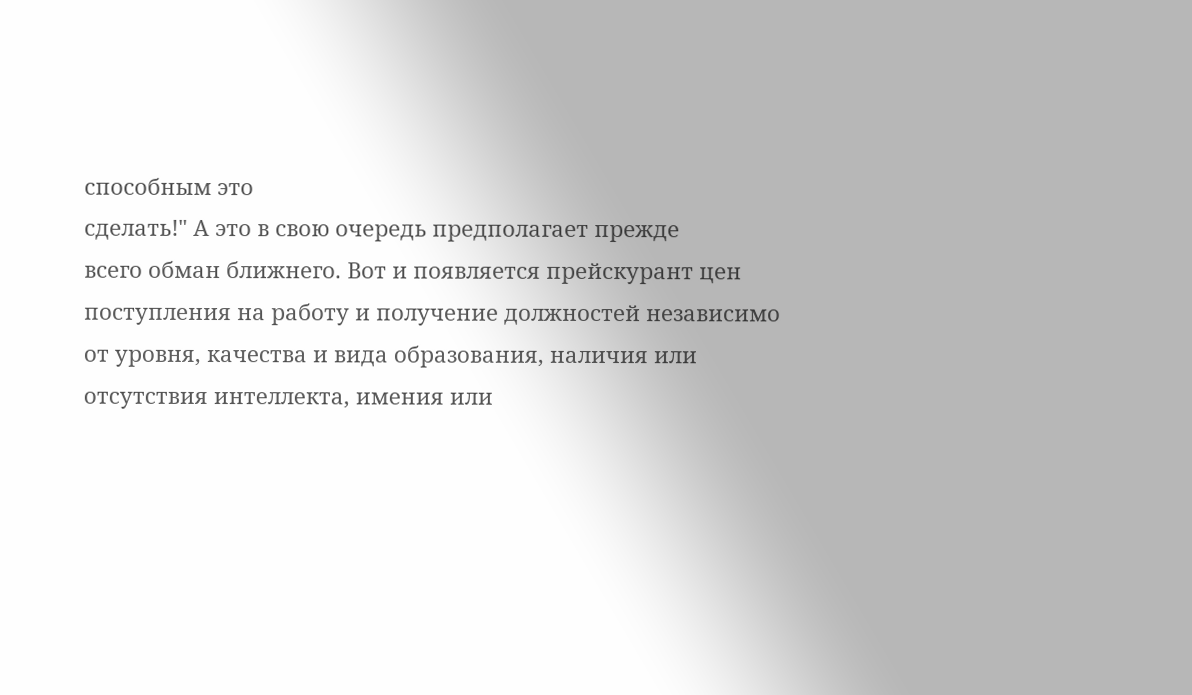способным это
сделать!" А это в свою очередь предполагает прежде
всего обман ближнего. Вот и появляется прейскурант цен
поступления на работу и получение должностей независимо
от уровня, качества и вида образования, наличия или
отсутствия интеллекта, имения или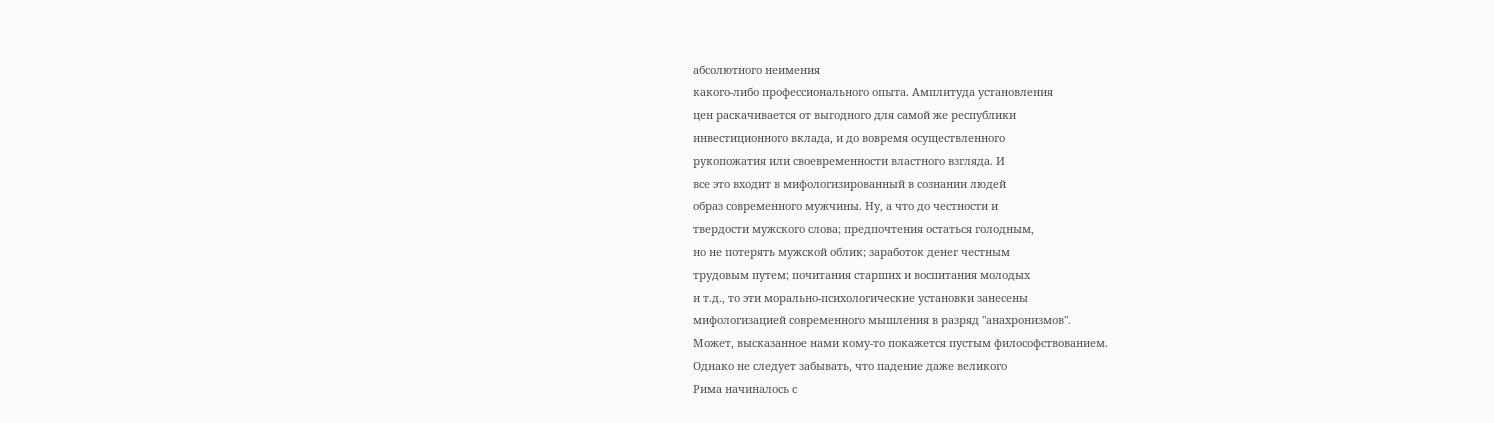абсолютного неимения
какого-либо профессионального опыта. Амплитуда установления
цен раскачивается от выгодного для самой же республики
инвестиционного вклада, и до вовремя осуществленного
рукопожатия или своевременности властного взгляда. И
все это входит в мифологизированный в сознании людей
образ современного мужчины. Ну, а что до честности и
твердости мужского слова; предпочтения остаться голодным,
но не потерять мужской облик; заработок денег честным
трудовым путем; почитания старших и воспитания молодых
и т.д., то эти морально-психологические установки занесены
мифологизацией современного мышления в разряд "анахронизмов".
Может, высказанное нами кому-то покажется пустым философствованием.
Однако не следует забывать, что падение даже великого
Рима начиналось с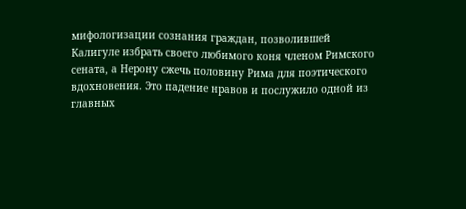мифологизации сознания граждан, позволившей
Калигуле избрать своего любимого коня членом Римского
сената, а Нерону сжечь половину Рима для поэтического
вдохновения. Это падение нравов и послужило одной из
главных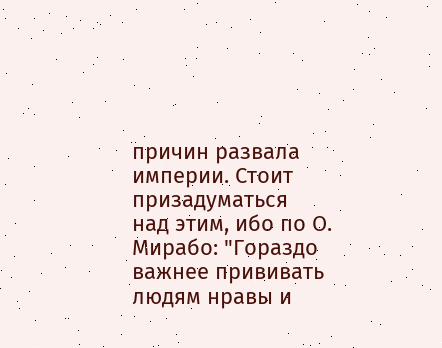причин развала империи. Стоит призадуматься
над этим, ибо по О. Мирабо: "Гораздо важнее прививать
людям нравы и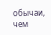обычаи, чем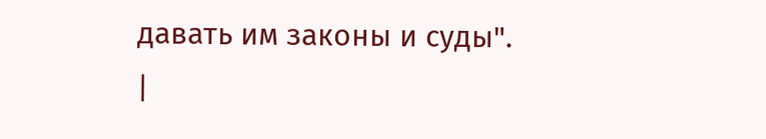давать им законы и суды".
|